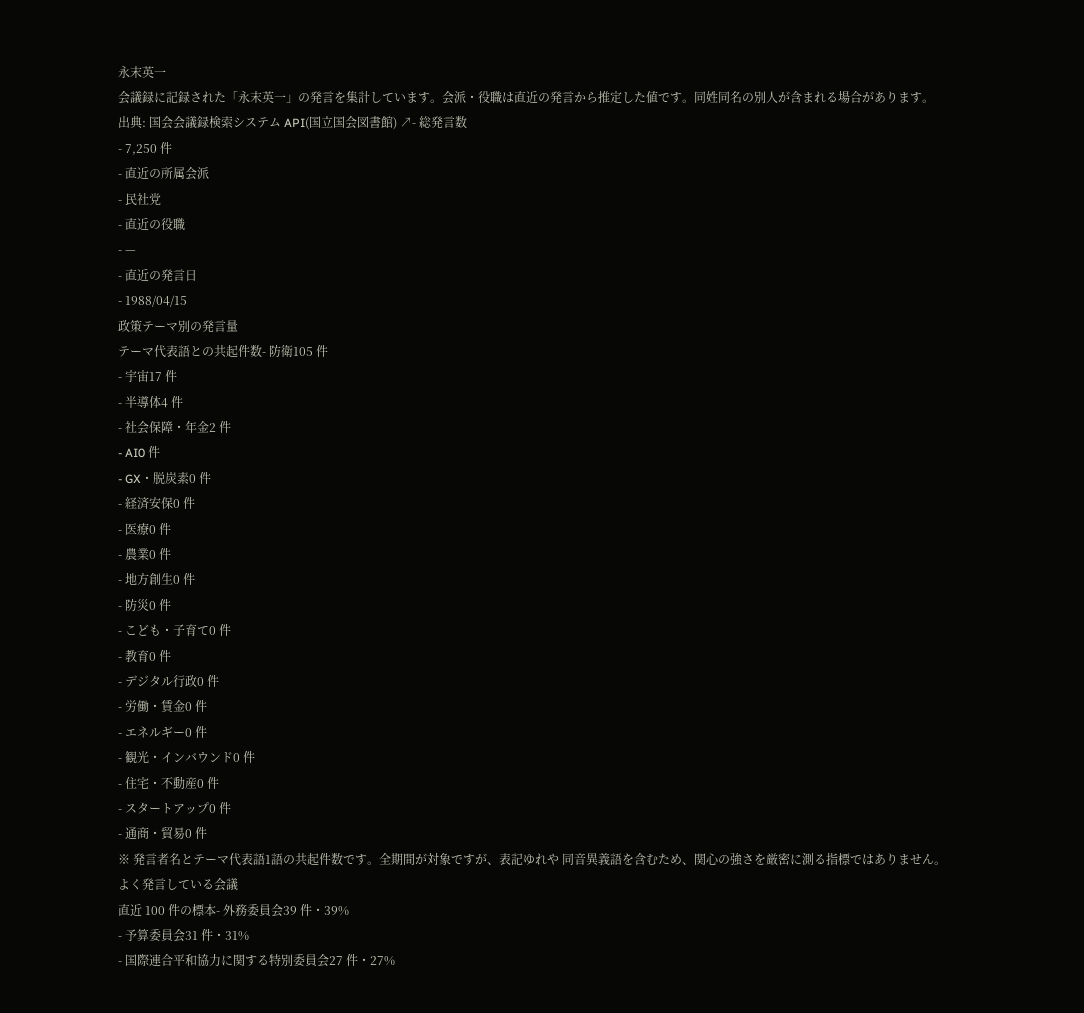永末英一
会議録に記録された「永末英一」の発言を集計しています。会派・役職は直近の発言から推定した値です。同姓同名の別人が含まれる場合があります。
出典: 国会会議録検索システム API(国立国会図書館) ↗- 総発言数
- 7,250 件
- 直近の所属会派
- 民社党
- 直近の役職
- —
- 直近の発言日
- 1988/04/15
政策テーマ別の発言量
テーマ代表語との共起件数- 防衛105 件
- 宇宙17 件
- 半導体4 件
- 社会保障・年金2 件
- AI0 件
- GX・脱炭素0 件
- 経済安保0 件
- 医療0 件
- 農業0 件
- 地方創生0 件
- 防災0 件
- こども・子育て0 件
- 教育0 件
- デジタル行政0 件
- 労働・賃金0 件
- エネルギー0 件
- 観光・インバウンド0 件
- 住宅・不動産0 件
- スタートアップ0 件
- 通商・貿易0 件
※ 発言者名とテーマ代表語1語の共起件数です。全期間が対象ですが、表記ゆれや 同音異義語を含むため、関心の強さを厳密に測る指標ではありません。
よく発言している会議
直近 100 件の標本- 外務委員会39 件・39%
- 予算委員会31 件・31%
- 国際連合平和協力に関する特別委員会27 件・27%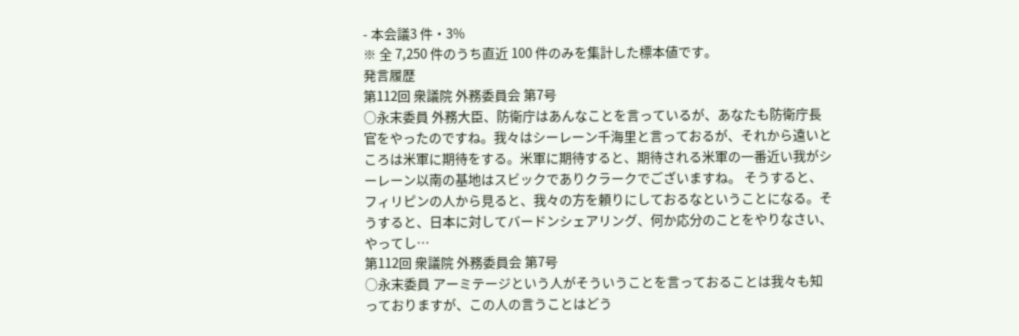- 本会議3 件・3%
※ 全 7,250 件のうち直近 100 件のみを集計した標本値です。
発言履歴
第112回 衆議院 外務委員会 第7号
○永末委員 外務大臣、防衛庁はあんなことを言っているが、あなたも防衛庁長官をやったのですね。我々はシーレーン千海里と言っておるが、それから遠いところは米軍に期待をする。米軍に期待すると、期待される米軍の一番近い我がシーレーン以南の基地はスビックでありクラークでございますね。 そうすると、フィリピンの人から見ると、我々の方を頼りにしておるなということになる。そうすると、日本に対してバードンシェアリング、何か応分のことをやりなさい、やってし…
第112回 衆議院 外務委員会 第7号
○永末委員 アーミテージという人がそういうことを言っておることは我々も知っておりますが、この人の言うことはどう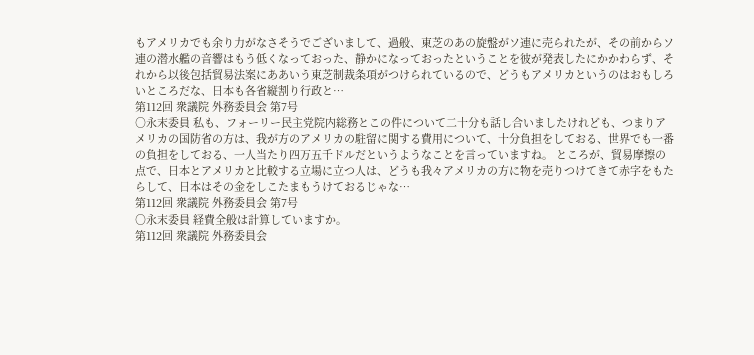もアメリカでも余り力がなさそうでございまして、過般、東芝のあの旋盤がソ連に売られたが、その前からソ連の潜水艦の音響はもう低くなっておった、静かになっておったということを彼が発表したにかかわらず、それから以後包括貿易法案にああいう東芝制裁条項がつけられているので、どうもアメリカというのはおもしろいところだな、日本も各省縦割り行政と…
第112回 衆議院 外務委員会 第7号
○永末委員 私も、フォーリー民主党院内総務とこの件について二十分も話し合いましたけれども、つまりアメリカの国防省の方は、我が方のアメリカの駐留に関する費用について、十分負担をしておる、世界でも一番の負担をしておる、一人当たり四万五千ドルだというようなことを言っていますね。 ところが、貿易摩擦の点で、日本とアメリカと比較する立場に立つ人は、どうも我々アメリカの方に物を売りつけてきて赤字をもたらして、日本はその金をしこたまもうけておるじゃな…
第112回 衆議院 外務委員会 第7号
○永末委員 経費全般は計算していますか。
第112回 衆議院 外務委員会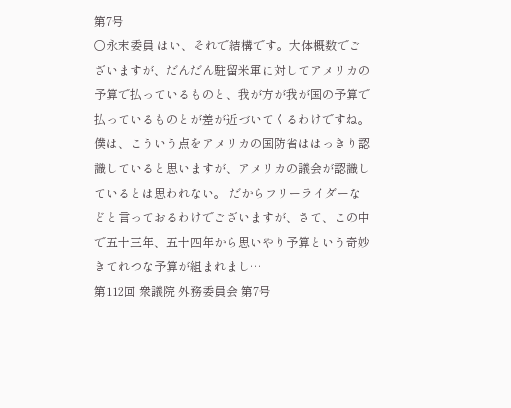第7号
○永末委員 はい、それで結構です。大体概数でございますが、だんだん駐留米軍に対してアメリカの予算で払っているものと、我が方が我が国の予算で払っているものとが差が近づいてくるわけですね。僕は、こういう点をアメリカの国防省ははっきり認識していると思いますが、アメリカの議会が認識しているとは思われない。 だからフリーライダーなどと言っておるわけでございますが、さて、この中で五十三年、五十四年から思いやり予算という奇妙きてれつな予算が組まれまし…
第112回 衆議院 外務委員会 第7号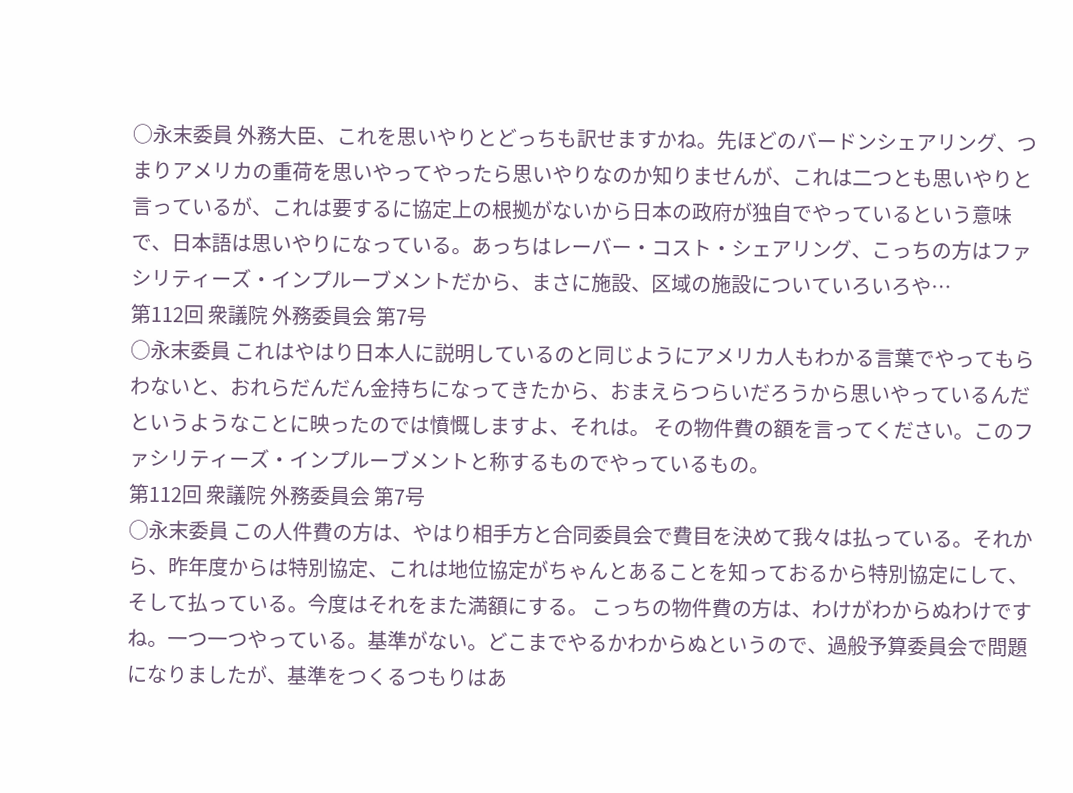○永末委員 外務大臣、これを思いやりとどっちも訳せますかね。先ほどのバードンシェアリング、つまりアメリカの重荷を思いやってやったら思いやりなのか知りませんが、これは二つとも思いやりと言っているが、これは要するに協定上の根拠がないから日本の政府が独自でやっているという意味で、日本語は思いやりになっている。あっちはレーバー・コスト・シェアリング、こっちの方はファシリティーズ・インプルーブメントだから、まさに施設、区域の施設についていろいろや…
第112回 衆議院 外務委員会 第7号
○永末委員 これはやはり日本人に説明しているのと同じようにアメリカ人もわかる言葉でやってもらわないと、おれらだんだん金持ちになってきたから、おまえらつらいだろうから思いやっているんだというようなことに映ったのでは憤慨しますよ、それは。 その物件費の額を言ってください。このファシリティーズ・インプルーブメントと称するものでやっているもの。
第112回 衆議院 外務委員会 第7号
○永末委員 この人件費の方は、やはり相手方と合同委員会で費目を決めて我々は払っている。それから、昨年度からは特別協定、これは地位協定がちゃんとあることを知っておるから特別協定にして、そして払っている。今度はそれをまた満額にする。 こっちの物件費の方は、わけがわからぬわけですね。一つ一つやっている。基準がない。どこまでやるかわからぬというので、過般予算委員会で問題になりましたが、基準をつくるつもりはあ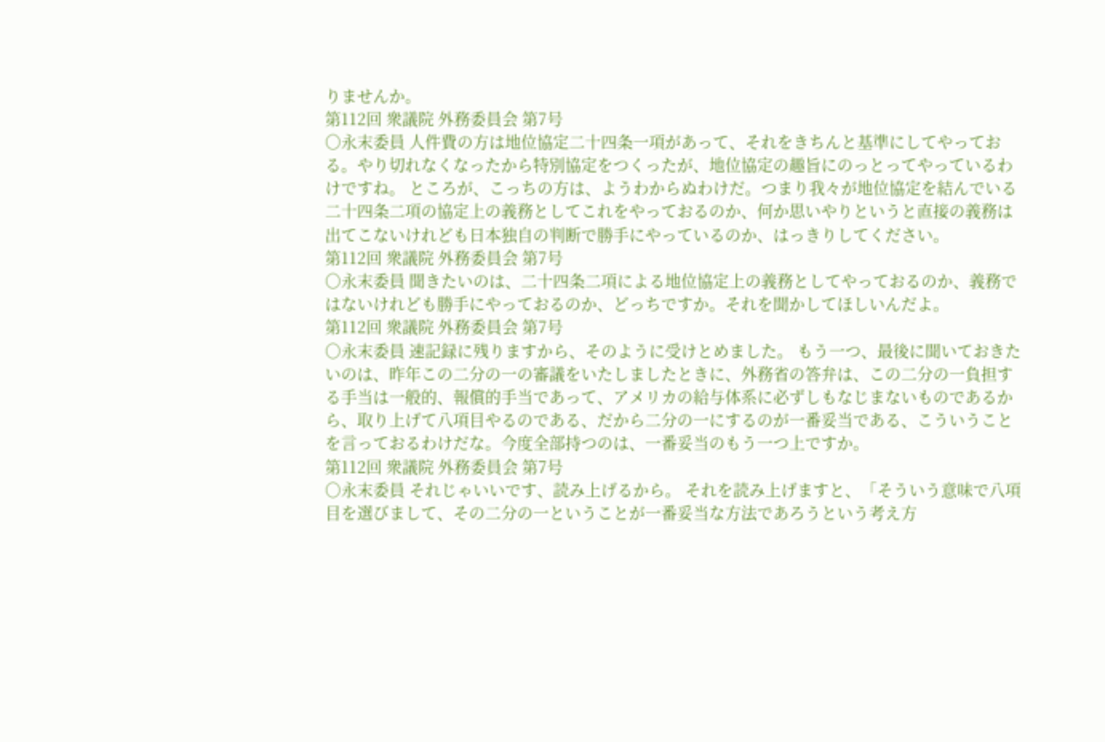りませんか。
第112回 衆議院 外務委員会 第7号
○永末委員 人件費の方は地位協定二十四条一項があって、それをきちんと基準にしてやっておる。やり切れなくなったから特別協定をつくったが、地位協定の趣旨にのっとってやっているわけですね。 ところが、こっちの方は、ようわからぬわけだ。つまり我々が地位協定を結んでいる二十四条二項の協定上の義務としてこれをやっておるのか、何か思いやりというと直接の義務は出てこないけれども日本独自の判断で勝手にやっているのか、はっきりしてください。
第112回 衆議院 外務委員会 第7号
○永末委員 聞きたいのは、二十四条二項による地位協定上の義務としてやっておるのか、義務ではないけれども勝手にやっておるのか、どっちですか。それを聞かしてほしいんだよ。
第112回 衆議院 外務委員会 第7号
○永末委員 速記録に残りますから、そのように受けとめました。 もう一つ、最後に聞いておきたいのは、昨年この二分の一の審議をいたしましたときに、外務省の答弁は、この二分の一負担する手当は一般的、報償的手当であって、アメリカの給与体系に必ずしもなじまないものであるから、取り上げて八項目やるのである、だから二分の一にするのが一番妥当である、こういうことを言っておるわけだな。今度全部持つのは、一番妥当のもう一つ上ですか。
第112回 衆議院 外務委員会 第7号
○永末委員 それじゃいいです、読み上げるから。 それを読み上げますと、「そういう意味で八項目を選びまして、その二分の一ということが一番妥当な方法であろうという考え方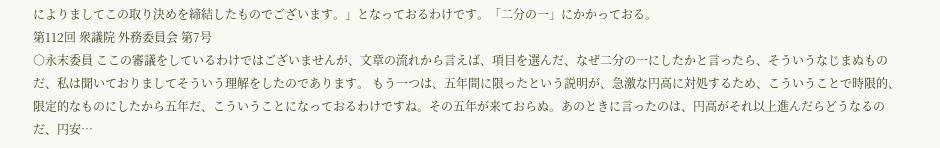によりましてこの取り決めを締結したものでございます。」となっておるわけです。「二分の一」にかかっておる。
第112回 衆議院 外務委員会 第7号
○永末委員 ここの審議をしているわけではございませんが、文章の流れから言えば、項目を選んだ、なぜ二分の一にしたかと言ったら、そういうなじまぬものだ、私は聞いておりましてそういう理解をしたのであります。 もう一つは、五年間に限ったという説明が、急激な円高に対処するため、こういうことで時限的、限定的なものにしたから五年だ、こういうことになっておるわけですね。その五年が来ておらぬ。あのときに言ったのは、円高がそれ以上進んだらどうなるのだ、円安…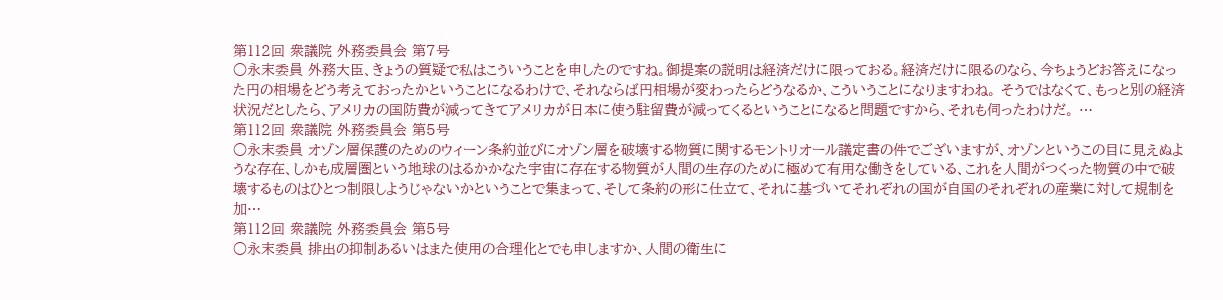第112回 衆議院 外務委員会 第7号
○永末委員 外務大臣、きょうの質疑で私はこういうことを申したのですね。御提案の説明は経済だけに限っておる。経済だけに限るのなら、今ちょうどお答えになった円の相場をどう考えておったかということになるわけで、それならば円相場が変わったらどうなるか、こういうことになりますわね。 そうではなくて、もっと別の経済状況だとしたら、アメリカの国防費が減ってきてアメリカが日本に使う駐留費が減ってくるということになると問題ですから、それも伺ったわけだ。 …
第112回 衆議院 外務委員会 第5号
○永末委員 オゾン層保護のためのウィーン条約並びにオゾン層を破壊する物質に関するモントリオール議定書の件でございますが、オゾンというこの目に見えぬような存在、しかも成層圏という地球のはるかかなた宇宙に存在する物質が人間の生存のために極めて有用な働きをしている、これを人間がつくった物質の中で破壊するものはひとつ制限しようじゃないかということで集まって、そして条約の形に仕立て、それに基づいてそれぞれの国が自国のそれぞれの産業に対して規制を加…
第112回 衆議院 外務委員会 第5号
○永末委員 排出の抑制あるいはまた使用の合理化とでも申しますか、人間の衛生に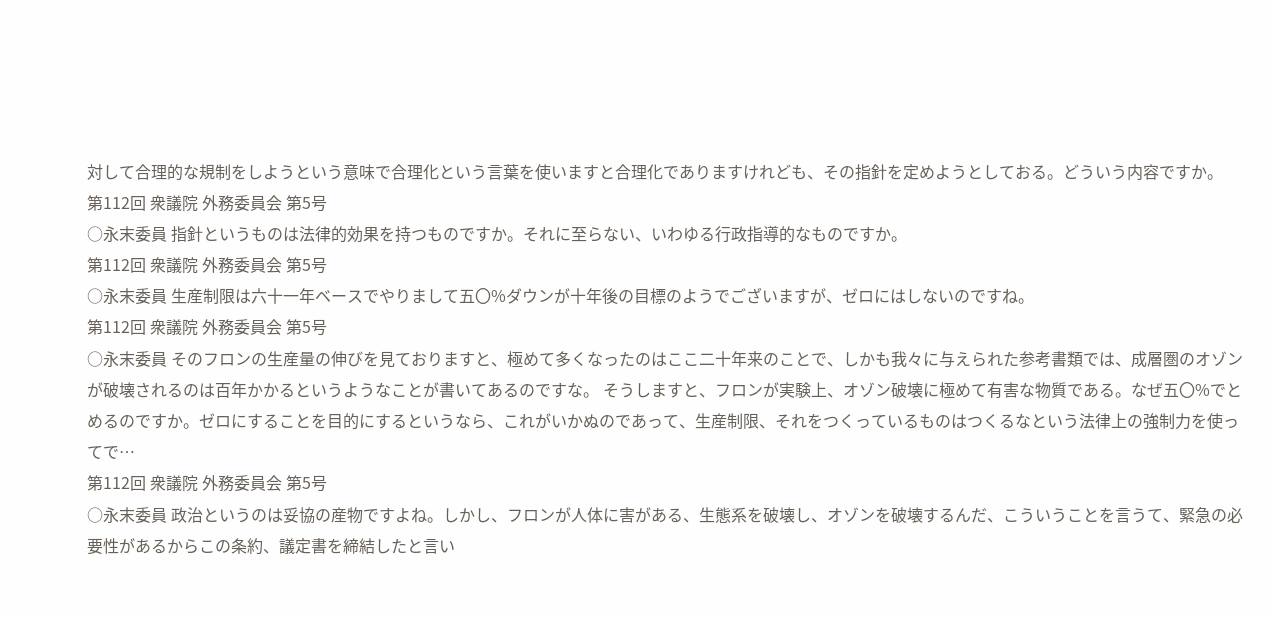対して合理的な規制をしようという意味で合理化という言葉を使いますと合理化でありますけれども、その指針を定めようとしておる。どういう内容ですか。
第112回 衆議院 外務委員会 第5号
○永末委員 指針というものは法律的効果を持つものですか。それに至らない、いわゆる行政指導的なものですか。
第112回 衆議院 外務委員会 第5号
○永末委員 生産制限は六十一年ベースでやりまして五〇%ダウンが十年後の目標のようでございますが、ゼロにはしないのですね。
第112回 衆議院 外務委員会 第5号
○永末委員 そのフロンの生産量の伸びを見ておりますと、極めて多くなったのはここ二十年来のことで、しかも我々に与えられた参考書類では、成層圏のオゾンが破壊されるのは百年かかるというようなことが書いてあるのですな。 そうしますと、フロンが実験上、オゾン破壊に極めて有害な物質である。なぜ五〇%でとめるのですか。ゼロにすることを目的にするというなら、これがいかぬのであって、生産制限、それをつくっているものはつくるなという法律上の強制力を使ってで…
第112回 衆議院 外務委員会 第5号
○永末委員 政治というのは妥協の産物ですよね。しかし、フロンが人体に害がある、生態系を破壊し、オゾンを破壊するんだ、こういうことを言うて、緊急の必要性があるからこの条約、議定書を締結したと言い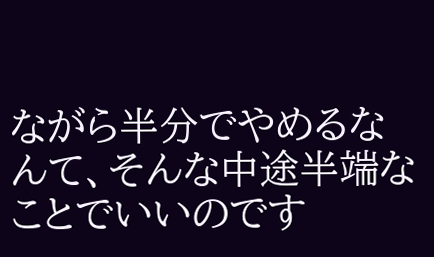ながら半分でやめるなんて、そんな中途半端なことでいいのです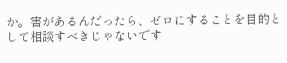か。害があるんだったら、ゼロにすることを目的として相談すべきじゃないです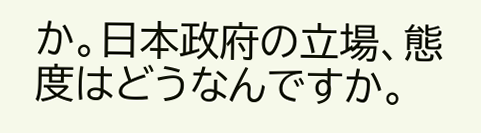か。日本政府の立場、態度はどうなんですか。